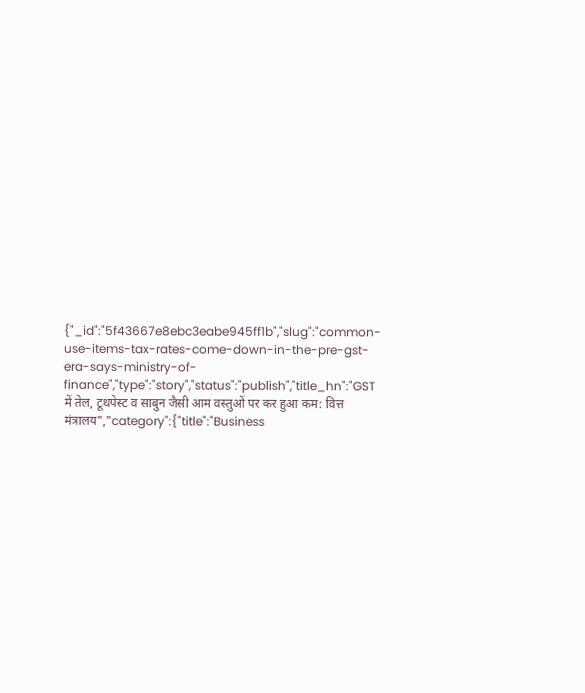{"_id":"5f43667e8ebc3eabe945ff1b","slug":"common-use-items-tax-rates-come-down-in-the-pre-gst-era-says-ministry-of-finance","type":"story","status":"publish","title_hn":"GST में तेल, टूथपेस्ट व साबुन जैसी आम वस्तुओं पर कर हुआ कम: वित्त मंत्रालय","category":{"title":"Business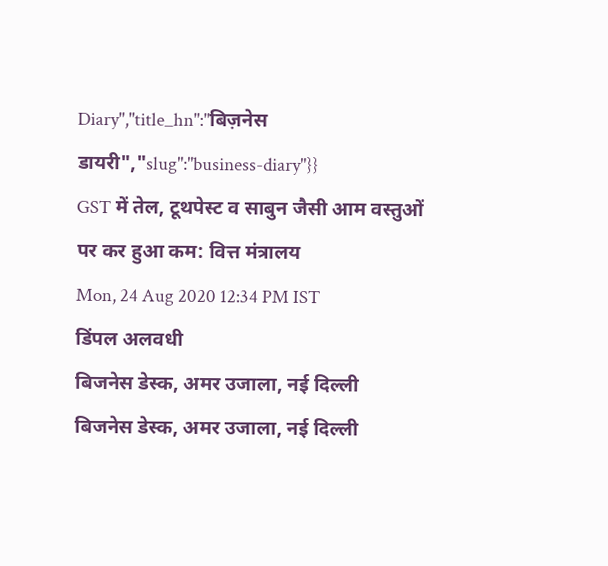Diary","title_hn":"बिज़नेस डायरी","slug":"business-diary"}}
GST में तेल, टूथपेस्ट व साबुन जैसी आम वस्तुओं पर कर हुआ कम: वित्त मंत्रालय
Mon, 24 Aug 2020 12:34 PM IST
डिंपल अलवधी
बिजनेस डेस्क, अमर उजाला, नई दिल्ली
बिजनेस डेस्क, अमर उजाला, नई दिल्ली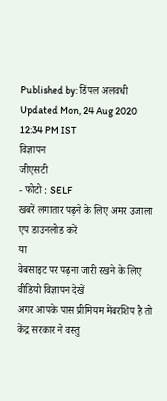Published by: डिंपल अलवधी
Updated Mon, 24 Aug 2020 12:34 PM IST
विज्ञापन
जीएसटी
- फोटो : SELF
खबरें लगातार पढ़ने के लिए अमर उजाला एप डाउनलोड करें
या
वेबसाइट पर पढ़ना जारी रखने के लिए वीडियो विज्ञापन देखें
अगर आपके पास प्रीमियम मेंबरशिप है तो
केंद्र सरकार ने वस्तु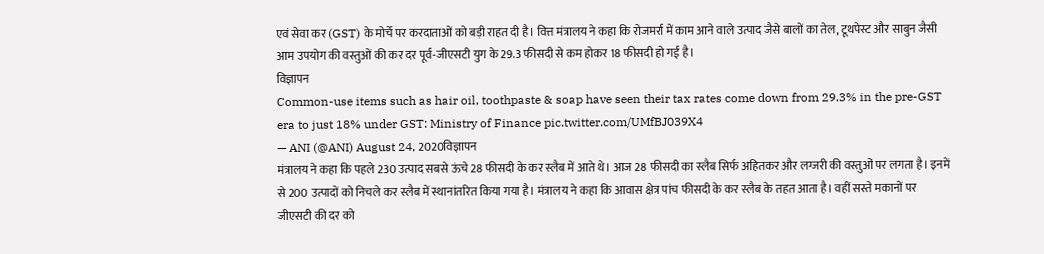एवं सेवा कर (GST) के मोर्चे पर करदाताओं को बड़ी राहत दी है। वित्त मंत्रालय ने कहा कि रोजमर्रा में काम आने वाले उत्पाद जैसे बालों का तेल, टूथपेस्ट और साबुन जैसी आम उपयोग की वस्तुओं की कर दर पूर्व-जीएसटी युग के 29.3 फीसदी से कम होकर 18 फीसदी हो गई है।
विज्ञापन
Common-use items such as hair oil, toothpaste & soap have seen their tax rates come down from 29.3% in the pre-GST era to just 18% under GST: Ministry of Finance pic.twitter.com/UMfBJ039X4
— ANI (@ANI) August 24, 2020विज्ञापन
मंत्रालय ने कहा कि पहले 230 उत्पाद सबसे ऊंचे 28 फीसदी के कर स्लैब में आते थे। आज 28 फीसदी का स्लैब सिर्फ अहितकर और लग्जरी की वस्तुओं पर लगता है। इनमें से 200 उत्पादों को निचले कर स्लैब में स्थानांतरित किया गया है। मंत्रालय ने कहा कि आवास क्षेत्र पांच फीसदी के कर स्लैब के तहत आता है। वहीं सस्ते मकानों पर जीएसटी की दर को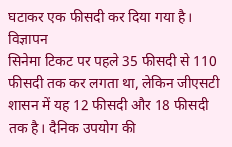घटाकर एक फीसदी कर दिया गया है।
विज्ञापन
सिनेमा टिकट पर पहले 35 फीसदी से 110 फीसदी तक कर लगता था, लेकिन जीएसटी शासन में यह 12 फीसदी और 18 फीसदी तक है। दैनिक उपयोग की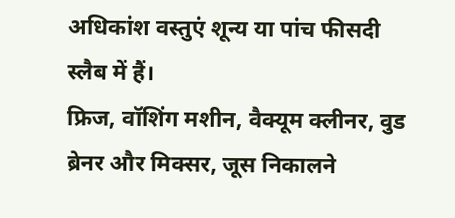अधिकांश वस्तुएं शून्य या पांच फीसदी स्लैब में हैं।
फ्रिज, वॉशिंग मशीन, वैक्यूम क्लीनर, वुड ब्रेनर और मिक्सर, जूस निकालने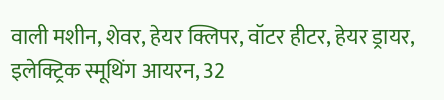वाली मशीन, शेवर, हेयर क्लिपर, वॉटर हीटर, हेयर ड्रायर, इलेक्ट्रिक स्मूथिंग आयरन, 32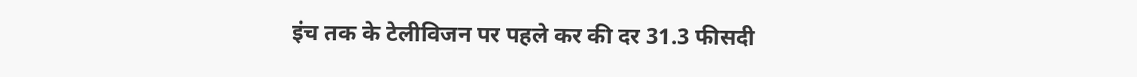इंच तक के टेलीविजन पर पहले कर की दर 31.3 फीसदी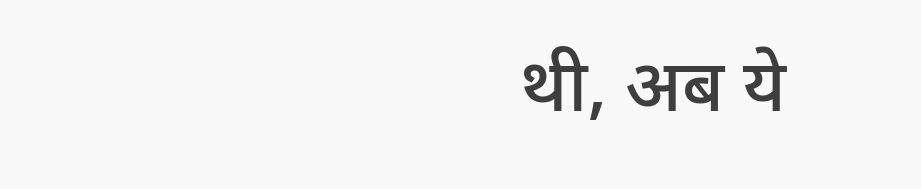थी, अब ये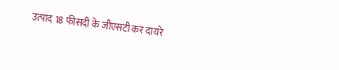उत्पाद 18 फीसदी के जीएसटी कर दायरे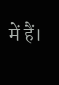में हैं।